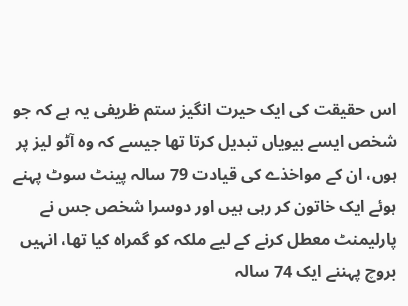اس حقیقت کی ایک حیرت انگیز ستم ظریفی یہ ہے کہ جو شخص ایسے بیویاں تبدیل کرتا تھا جیسے کہ وہ آٹو لیز پر ہوں، ان کے مواخذے کی قیادت 79 سالہ پینٹ سوٹ پہنے ہوئے ایک خاتون کر رہی ہیں اور دوسرا شخص جس نے پارلیمنٹ معطل کرنے کے لیے ملکہ کو گمراہ کیا تھا، انہیں بروچ پہننے ایک 74 سالہ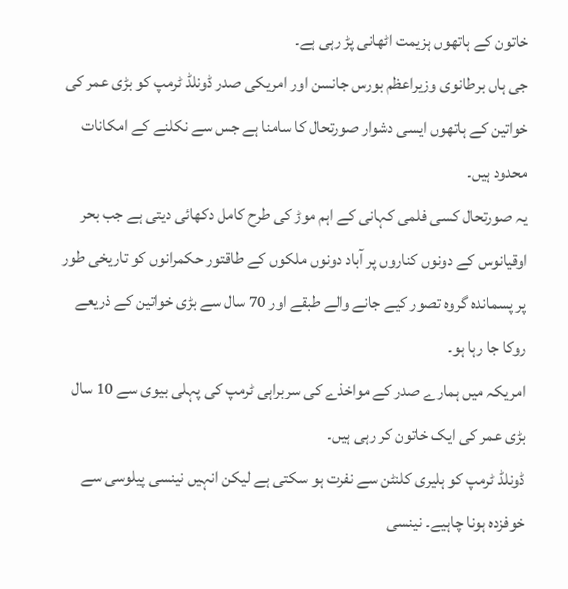خاتون کے ہاتھوں ہزیمت اٹھانی پڑ رہی ہے۔
جی ہاں برطانوی وزیراعظم بورس جانسن اور امریکی صدر ڈونلڈ ٹرمپ کو بڑی عمر کی خواتین کے ہاتھوں ایسی دشوار صورتحال کا سامنا ہے جس سے نکلنے کے امکانات محدود ہیں۔
یہ صورتحال کسی فلمی کہانی کے اہم موڑ کی طرح کامل دکھائی دیتی ہے جب بحر اوقیانوس کے دونوں کناروں پر آباد دونوں ملکوں کے طاقتور حکمرانوں کو تاریخی طور پر پسماندہ گروہ تصور کیے جانے والے طبقے اور 70 سال سے بڑی خواتین کے ذریعے روکا جا رہا ہو۔
امریکہ میں ہمارے صدر کے مواخذے کی سربراہی ٹرمپ کی پہلی بیوی سے 10 سال بڑی عمر کی ایک خاتون کر رہی ہیں۔
ڈونلڈ ٹرمپ کو ہلیری کلنٹن سے نفرت ہو سکتی ہے لیکن انہیں نینسی پیلوسی سے خوفزدہ ہونا چاہیے۔ نینسی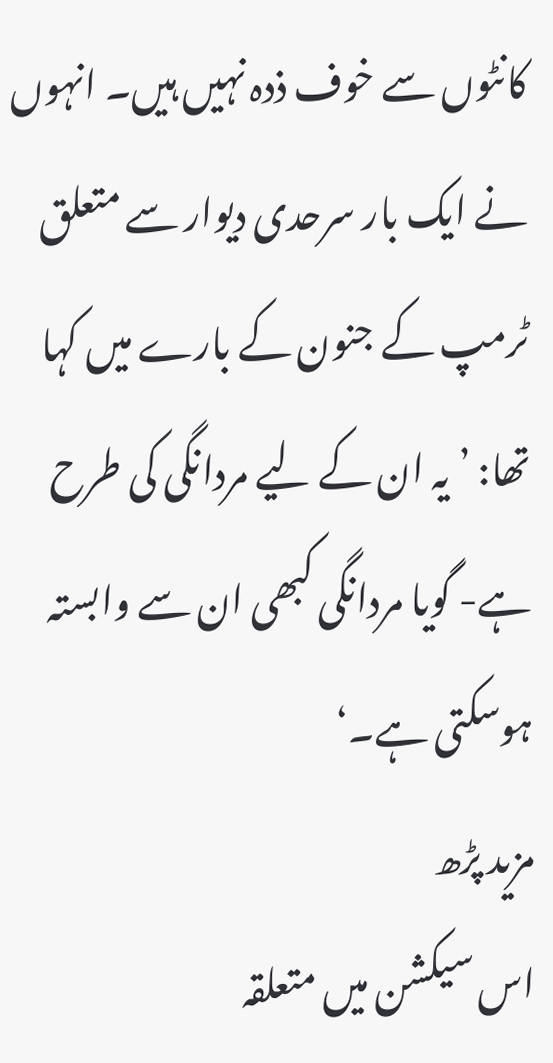کانٹوں سے خوف ذدہ نہیں ہیں۔ انہوں نے ایک بار سرحدی دیوار سے متعلق ٹرمپ کے جنون کے بارے میں کہا تھا: ’یہ ان کے لیے مردانگی کی طرح ہے- گویا مردانگی کبھی ان سے وابستہ ہوسکتی ہے۔‘
مزید پڑھ
اس سیکشن میں متعلقہ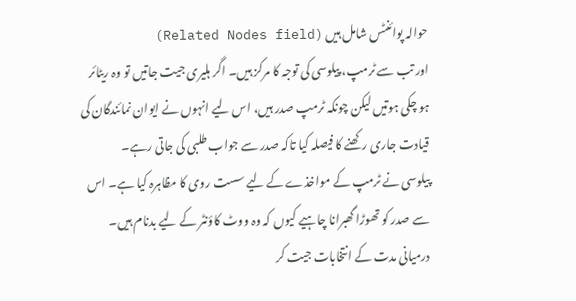حوالہ پوائنٹس شامل ہیں (Related Nodes field)
اور تب سے ٹرمپ، پیلوسی کی توجہ کا مرکز ہیں۔ اگر ہلیری جیت جاتیں تو وہ ریٹائر ہو چکی ہوتیں لیکن چونکہ ٹرمپ صدر ہیں، اس لیے انہوں نے ایوان نمائندگان کی قیادت جاری رکھنے کا فیصلہ کیا تاکہ صدر سے جواب طلبی کی جاتی رہے۔
پیلوسی نے ٹرمپ کے مواخذے کے لیے سست روی کا مظاہرہ کیا ہے۔ اس سے صدر کو تھوڑا گھبرانا چاہیے کیوں کہ وہ ووٹ کاؤنٹر کے لیے بدنام ہیں۔
درمیانی مدت کے انتخابات جیت کر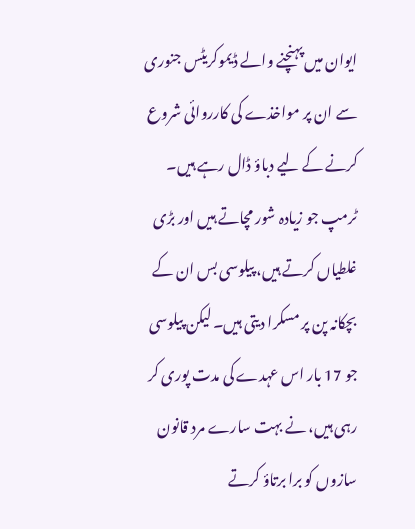ایوان میں پہنچنے والے ڈیموکریٹس جنوری سے ان پر مواخذے کی کارروائی شروع کرنے کے لیے دباؤ ڈال رہے ہیں۔ ٹرمپ جو زیادہ شور مچاتے ہیں اور بڑی غلطیاں کرتے ہیں، پیلوسی بس ان کے بچکانہ پن پر مسکرا دیتی ہیں۔ لیکن پیلوسی جو 17 بار اس عہدے کی مدت پوری کر رہی ہیں، نے بہت سارے مرد قانون سازوں کو برا برتاؤ کرتے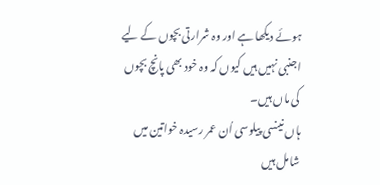ہوئے دیکھا ہے اور وہ شرارتی بچوں کے لیے اجنبی نہیں ہیں کیوں کہ وہ خود بھی پانچ بچوں کی ماں ہیں۔
ہاں نینسی پیلوسی اُن عمر رسیدہ خواتین میں شامل ہیں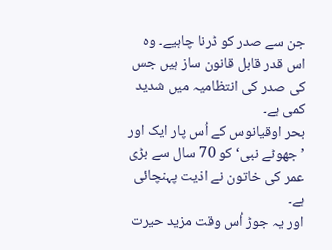جن سے صدر کو ڈرنا چاہیے۔ وہ اس قدر قابل قانون ساز ہیں جس کی صدر کی انتظامیہ میں شدید کمی ہے۔
بحر اوقیانوس کے اُس پار ایک اور ’جھوٹے نبی‘ کو 70 سال سے بڑی عمر کی خاتون نے اذیت پہنچائی ہے۔
اور یہ جوڑ اُس وقت مزید حیرت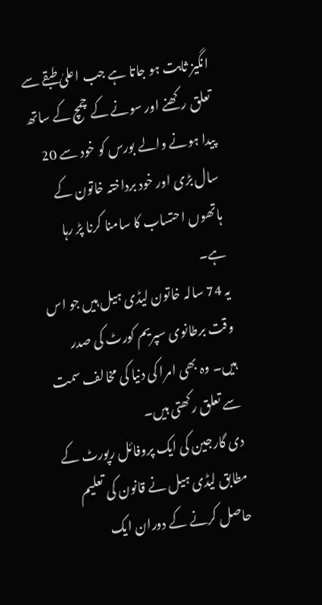انگیز ثابت ہو جاتا ہے جب اعلیٰ طبقے سے تعلق رکھنے اور سونے کے چمچ کے ساتھ پیدا ہونے والے بورس کو خود سے 20 سال بڑی اور خود برداختہ خاتون کے ہاتھوں احتساب کا سامنا کرنا پڑ رہا ہے۔
یہ 74 سالہ خاتون لیڈی ہیل ہیں جو اس وقت برطانوی سپریم کورٹ کی صدر ہیں۔ وہ بھی امرا کی دنیا کی مخالف سمت سے تعلق رکھتی ہیں۔
دی گارجین کی ایک پروفائل رپورٹ کے مطابق لیڈی ہیل نے قانون کی تعلیم حاصل کرنے کے دوران ایک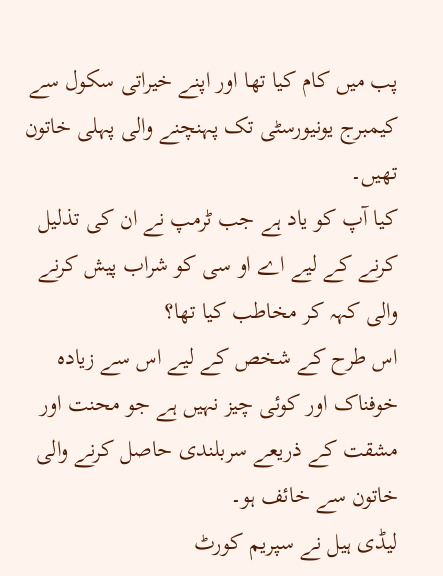پب میں کام کیا تھا اور اپنے خیراتی سکول سے کیمبرج یونیورسٹی تک پہنچنے والی پہلی خاتون تھیں۔
کیا آپ کو یاد ہے جب ٹرمپ نے ان کی تذلیل کرنے کے لیے اے او سی کو شراب پیش کرنے والی کہہ کر مخاطب کیا تھا؟
اس طرح کے شخص کے لیے اس سے زیادہ خوفناک اور کوئی چیز نہیں ہے جو محنت اور مشقت کے ذریعے سربلندی حاصل کرنے والی خاتون سے خائف ہو۔
لیڈی ہیل نے سپریم کورٹ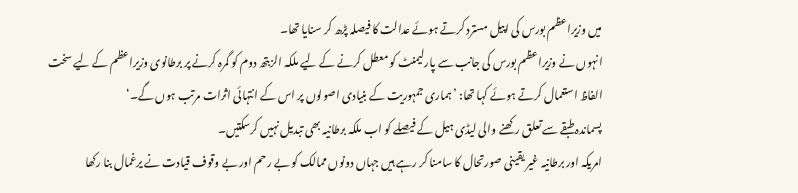میں وزیراعظم بورس کی اپیل مسترد کرتے ہوئے عدالت کا فیصلہ پڑھ کر سنایا تھا۔
انہوں نے وزیراعظم بورس کی جانب سے پارلیمنٹ کو معطل کرنے کے لیے ملکہ الزبتھ دوم کو گمرہ کرنے پر برطانوی وزیراعظم کے لیے سخت الفاظ استعمال کرتے ہوئے کہا تھا: ’ہماری جمہوریت کے بنیادی اصولوں پر اس کے انتہائی اثرات مرتب ہوں گے۔‘
پسماندہ طبقے سے تعلق رکھنے والی لیڈی ہیل کے فیصلے کو اب ملکہ برطانیہ بھی تبدیل نہیں کرسکتیں۔
امریکہ اور برطانیہ غیر یقینی صورتحال کا سامنا کر رہے ہیں جہاں دونوں ممالک کو بے رحم اور بے وقوف قیادت نے یرغمال بنا رکھا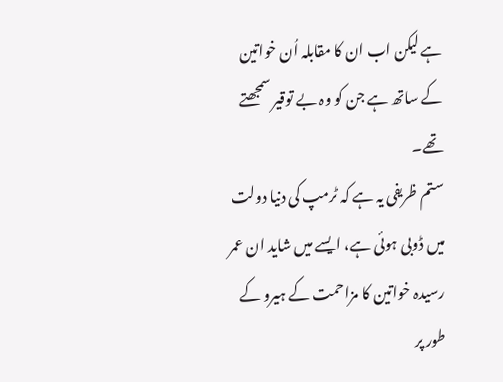ہے لیکن اب ان کا مقابلہ اُن خواتین کے ساتھ ہے جن کو وہ بے توقیر سمجھتے تھے۔
ستم ظریفی یہ ہے کہ ٹرمپ کی دنیا دولت میں ڈوبی ہوئی ہے، ایسے میں شاید ان عمر رسیدہ خواتین کا مزاحمت کے ہیرو کے طور پر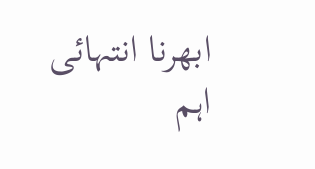ابھرنا انتہائی اہم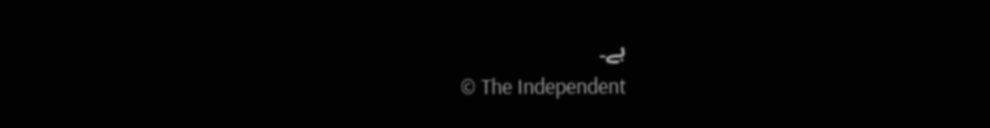ہے۔
© The Independent